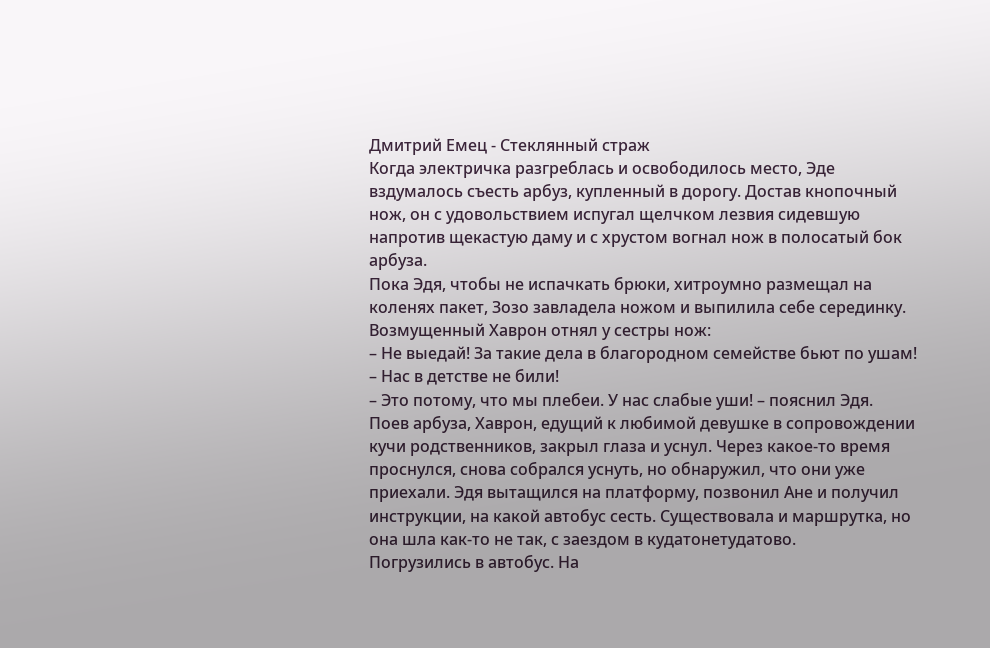Дмитрий Емец - Стеклянный страж
Когда электричка разгреблась и освободилось место, Эде вздумалось съесть арбуз, купленный в дорогу. Достав кнопочный нож, он с удовольствием испугал щелчком лезвия сидевшую напротив щекастую даму и с хрустом вогнал нож в полосатый бок арбуза.
Пока Эдя, чтобы не испачкать брюки, хитроумно размещал на коленях пакет, Зозо завладела ножом и выпилила себе серединку. Возмущенный Хаврон отнял у сестры нож:
– Не выедай! За такие дела в благородном семействе бьют по ушам!
– Нас в детстве не били!
– Это потому, что мы плебеи. У нас слабые уши! – пояснил Эдя.
Поев арбуза, Хаврон, едущий к любимой девушке в сопровождении кучи родственников, закрыл глаза и уснул. Через какое-то время проснулся, снова собрался уснуть, но обнаружил, что они уже приехали. Эдя вытащился на платформу, позвонил Ане и получил инструкции, на какой автобус сесть. Существовала и маршрутка, но она шла как-то не так, с заездом в кудатонетудатово.
Погрузились в автобус. На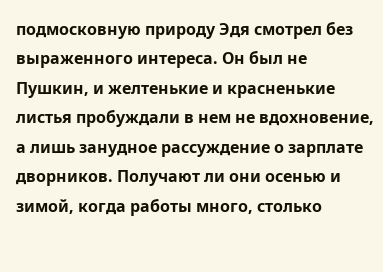подмосковную природу Эдя смотрел без выраженного интереса. Он был не Пушкин, и желтенькие и красненькие листья пробуждали в нем не вдохновение, а лишь занудное рассуждение о зарплате дворников. Получают ли они осенью и зимой, когда работы много, столько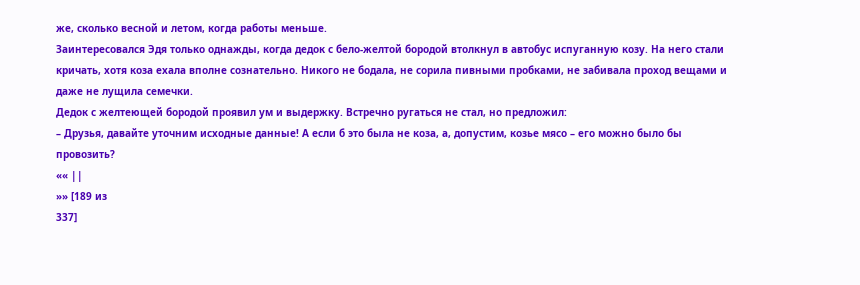же, сколько весной и летом, когда работы меньше.
Заинтересовался Эдя только однажды, когда дедок с бело-желтой бородой втолкнул в автобус испуганную козу. На него стали кричать, хотя коза ехала вполне сознательно. Никого не бодала, не сорила пивными пробками, не забивала проход вещами и даже не лущила семечки.
Дедок с желтеющей бородой проявил ум и выдержку. Встречно ругаться не стал, но предложил:
– Друзья, давайте уточним исходные данные! А если б это была не коза, а, допустим, козье мясо – его можно было бы провозить?
«« ||
»» [189 из
337]